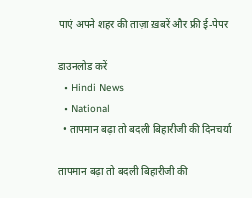पाएं अपने शहर की ताज़ा ख़बरें और फ्री ई-पेपर

डाउनलोड करें
  • Hindi News
  • National
  • तापमान बढ़ा तो बदली बिहारीजी की दिनचर्या

तापमान बढ़ा तो बदली बिहारीजी की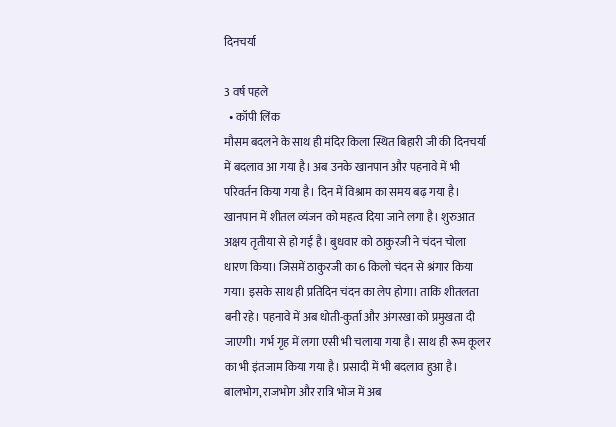दिनचर्या

3 वर्ष पहले
  • कॉपी लिंक
मौसम बदलने के साथ ही मंदिर किला स्थित बिहारी जी की दिनचर्या में बदलाव आ गया है। अब उनके खानपान और पहनावे में भी परिवर्तन किया गया है। दिन में विश्राम का समय बढ़ गया है। खानपान में शीतल व्यंजन को महत्व दिया जाने लगा है। शुरुआत अक्षय तृतीया से हो गई है। बुधवार को ठाकुरजी ने चंदन चोला धारण किया। जिसमें ठाकुरजी का 6 किलो चंदन से श्रंगार किया गया। इसके साथ ही प्रतिदिन चंदन का लेप होगा। ताकि शीतलता बनी रहे। पहनावे में अब धोती-कुर्ता और अंगरखा को प्रमुखता दी जाएगी। गर्भ गृह में लगा एसी भी चलाया गया है। साथ ही रूम कूलर का भी इंतजाम किया गया है। प्रसादी में भी बदलाव हुआ है। बालभोग, राजभोग और रात्रि भोज में अब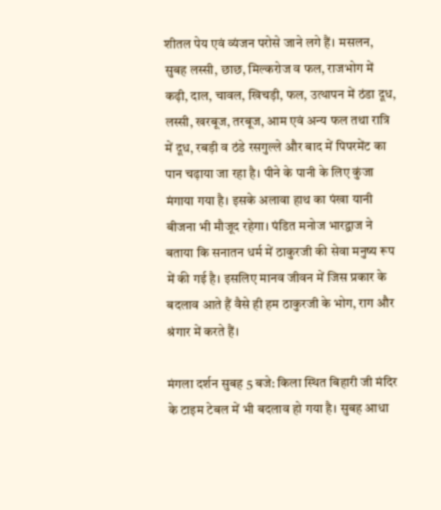शीतल पेय एवं व्यंजन परोसे जाने लगे हैं। मसलन, सुबह लस्सी, छाछ, मिल्करोज व फल, राजभोग में कढ़ी, दाल, चावल, खिचड़ी, फल, उत्थापन में ठंडा दूध, लस्सी, खरबूज, तरबूज, आम एवं अन्य फल तथा रात्रि में दूध, रबड़ी व ठंडे रसगुल्ले और बाद में पिपरमेंट का पान चढ़ाया जा रहा है। पीने के पानी के लिए कुंजा मंगाया गया है। इसके अलावा हाथ का पंखा यानी बीजना भी मौजूद रहेगा। पंडित मनोज भारद्वाज ने बताया कि सनातन धर्म में ठाकुरजी की सेवा मनुष्य रूप में की गई है। इसलिए मानव जीवन में जिस प्रकार के बदलाव आते हैं वैसे ही हम ठाकुरजी के भोग, राग और श्रंगार में करते हैं।

मंगला दर्शन सुबह 5 बजे: किला स्थित बिहारी जी मंदिर के टाइम टेबल में भी बदलाव हो गया है। सुबह आधा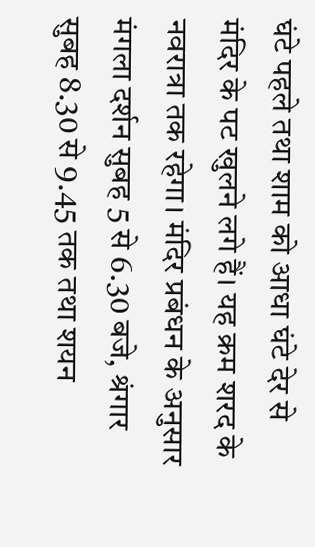घंटे पहले तथा शाम को आधा घंटे देर से मंदिर के पट खुलने लगे हैं। यह क्रम शरद के नवरात्रा तक रहेगा। मंदिर प्रबंधन के अनुसार मंगला दर्शन सुबह 5 से 6.30 बजे, श्रंगार सुबह 8.30 से 9.45 तक तथा शयन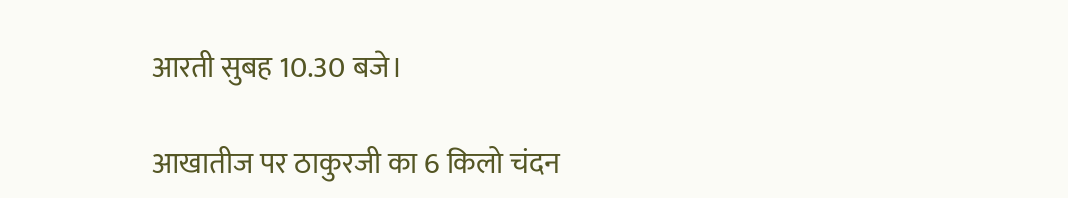आरती सुबह 10.30 बजे।

आखातीज पर ठाकुरजी का 6 किलो चंदन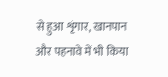से हुआ शृंगार, खानपान और पहनावे में भी किया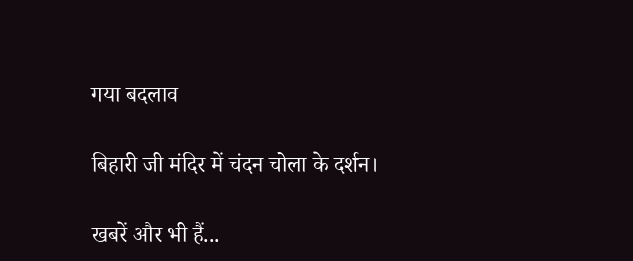गया बदलाव

बिहारी जी मंदिर में चंदन चोला के दर्शन।

खबरें और भी हैं...